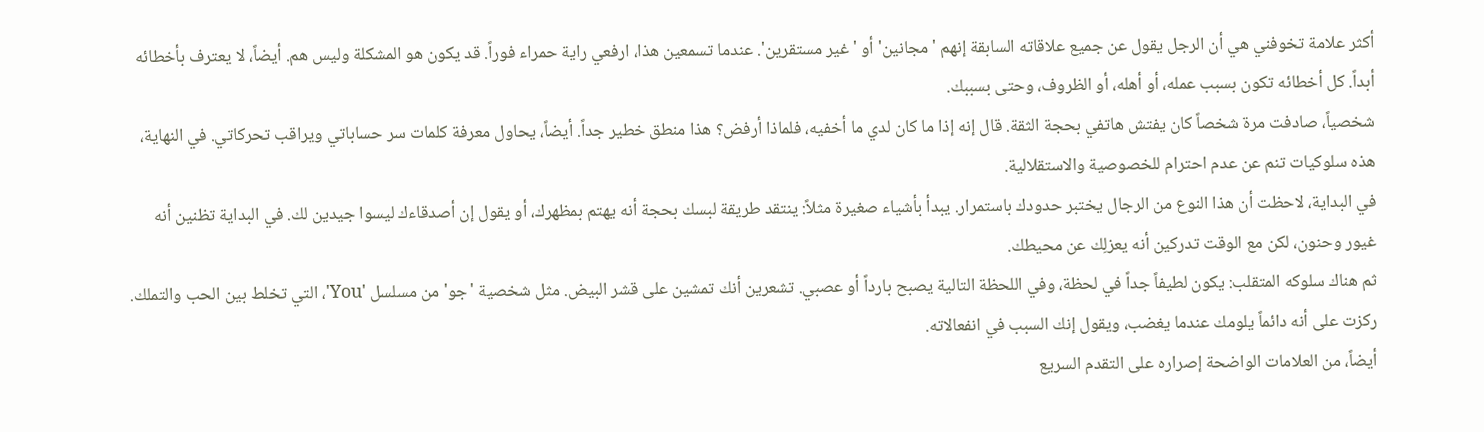أكثر علامة تخوفني هي أن الرجل يقول عن جميع علاقاته السابقة إنهم 'مجانين' أو 'غير مستقرين'. عندما تسمعين هذا، ارفعي راية حمراء فوراً. قد يكون هو المشكلة وليس هم. أيضاً، لا يعترف بأخطائه أبداً. كل أخطائه تكون بسبب عمله، أو أهله، أو الظروف، وحتى بسببك.
شخصياً، صادفت مرة شخصاً كان يفتش هاتفي بحجة الثقة. قال إنه إذا ما كان لدي ما أخفيه، فلماذا أرفض؟ هذا منطق خطير جداً. أيضاً، يحاول معرفة كلمات سر حساباتي ويراقب تحركاتي. في النهاية، هذه سلوكيات تنم عن عدم احترام للخصوصية والاستقلالية.
في البداية، لاحظت أن هذا النوع من الرجال يختبر حدودك باستمرار. يبدأ بأشياء صغيرة مثلاً: ينتقد طريقة لبسك بحجة أنه يهتم بمظهرك، أو يقول إن أصدقاءك ليسوا جيدين لك. في البداية تظنين أنه غيور وحنون، لكن مع الوقت تدركين أنه يعزلِك عن محيطك.
ثم هناك سلوكه المتقلب: يكون لطيفاً جداً في لحظة، وفي اللحظة التالية يصبح بارداً أو عصبي. تشعرين أنك تمشين على قشر البيض. مثل شخصية 'جو' من مسلسل 'You'، التي تخلط بين الحب والتملك. ركزت على أنه دائماً يلومك عندما يغضب، ويقول إنك السبب في انفعالاته.
أيضاً، من العلامات الواضحة إصراره على التقدم السريع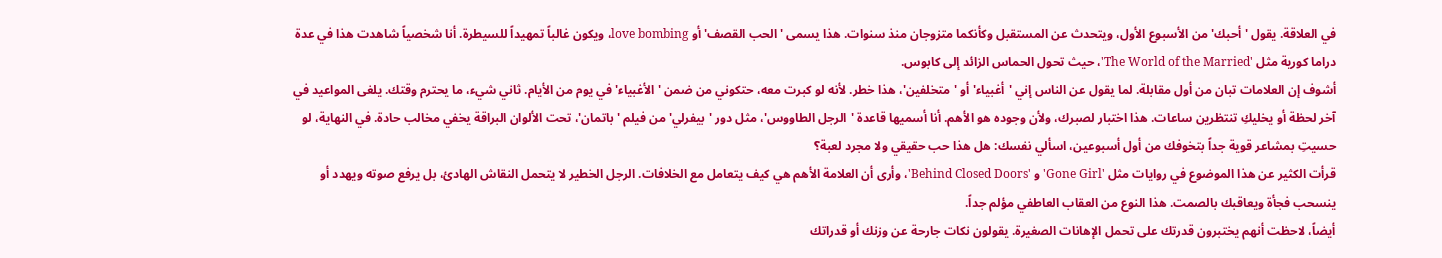في العلاقة. يقول 'أحبك' من الأسبوع الأول، ويتحدث عن المستقبل وكأنكما متزوجان منذ سنوات. هذا يسمى 'الحب القصف' أو love bombing، ويكون غالباً تمهيداً للسيطرة. أنا شخصياً شاهدت هذا في عدة دراما كورية مثل 'The World of the Married'، حيث تحول الحماس الزائد إلى كابوس.
أشوف إن العلامات تبان من أول مقابلة. لما يقول عن الناس إني 'أغبياء' أو 'متخلفين'، هذا خطر. لأنه لو كبرت معه، حتكوني من ضمن 'الأغبياء' في يوم من الأيام. ثاني شيء، ما يحترم وقتك. يلغى المواعيد في آخر لحظة أو يخليكِ تنتظرين ساعات. هذا اختبار لصبرك، ولأن وجوده هو الأهم. أنا أسميها قاعدة 'الرجل الطاووس'، مثل دور 'بيفرلي' من فيلم 'باتمان'، تحت الألوان البراقة يخفي مخالب حادة. في النهاية، لو حسيتِ بمشاعر قوية جداً بتخوفك من أول أسبوعين، اسألي نفسك: هل هذا حب حقيقي ولا مجرد لعبة؟
قرأت الكثير عن هذا الموضوع في روايات مثل 'Gone Girl' و 'Behind Closed Doors'، وأرى أن العلامة الأهم هي كيف يتعامل مع الخلافات. الرجل الخطير لا يتحمل النقاش الهادئ، بل يرفع صوته ويهدد أو ينسحب فجأة ويعاقبك بالصمت. هذا النوع من العقاب العاطفي مؤلم جداً.
أيضاً، لاحظت أنهم يختبرون قدرتك على تحمل الإهانات الصغيرة. يقولون نكات جارحة عن وزنك أو قدراتك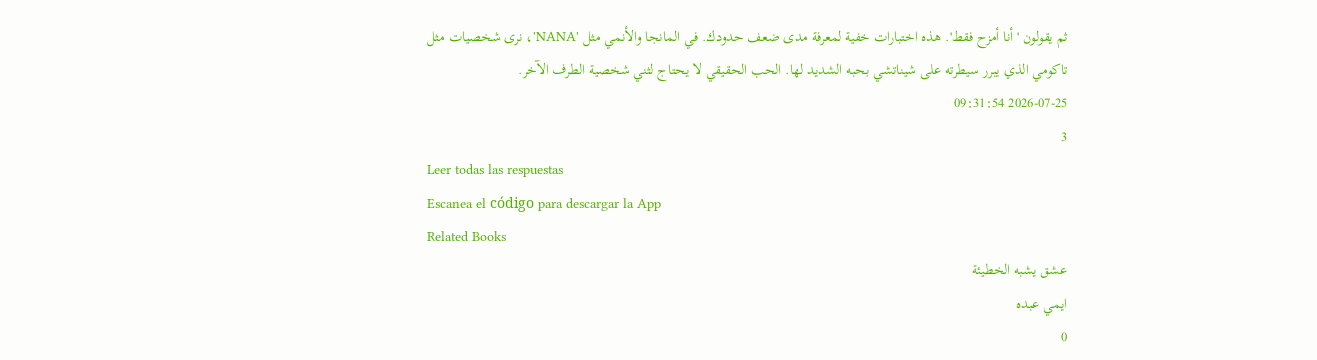ثم يقولون 'أنا أمزح فقط'. هذه اختبارات خفية لمعرفة مدى ضعف حدودك. في المانجا والأنمي مثل 'NANA'، نرى شخصيات مثل تاكومي الذي يبرر سيطرته على شيناتشي بحبه الشديد لها. الحب الحقيقي لا يحتاج لثني شخصية الطرف الآخر.
2026-07-25 09:31:54
3
Leer todas las respuestas
Escanea el código para descargar la App
Related Books
عشق يشبه الخطيئة
ايمي عبده
0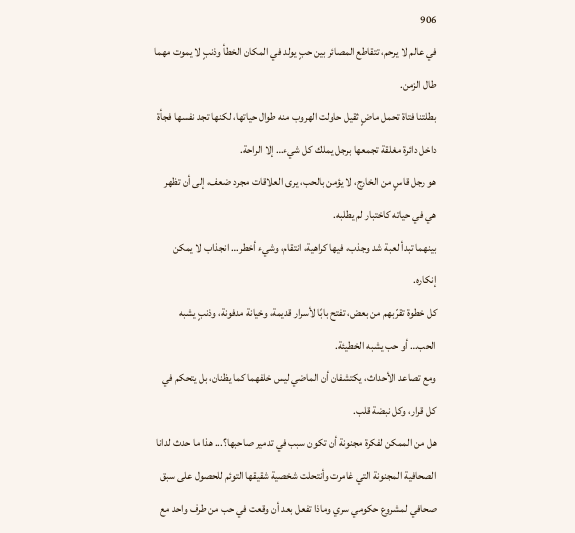906
في عالم لا يرحم، تتقاطع المصائر بين حبٍ يولد في المكان الخطأ وذنبٍ لا يموت مهما طال الزمن.
بطلتنا فتاة تحمل ماضٍ ثقيل حاولت الهروب منه طوال حياتها، لكنها تجد نفسها فجأة داخل دائرة مغلقة تجمعها برجل يملك كل شيء… إلا الراحة.
هو رجل قاسٍ من الخارج، لا يؤمن بالحب، يرى العلاقات مجرد ضعف، إلى أن تظهر هي في حياته كاختبار لم يطلبه.
بينهما تبدأ لعبة شد وجذب، فيها كراهية، انتقام، وشيء أخطر… انجذاب لا يمكن إنكاره.
كل خطوة تقرّبهم من بعض، تفتح بابًا لأسرار قديمة، وخيانة مدفونة، وذنبٍ يشبه الحب… أو حب يشبه الخطيئة.
ومع تصاعد الأحداث، يكتشفان أن الماضي ليس خلفهما كما يظنان، بل يتحكم في كل قرار، وكل نبضة قلب.
هل من الممكن لفكرة مجنونة أن تكون سبب في تدمير صاحبها؟... هذا ما حدث لدانا الصحافية المجنونة التي غامرت وأنتحلت شخصية شقيقها التوئم للحصول على سبق صحافي لمشروع حكومي سري وماذا تفعل بعد أن وقعت في حب من طرف واحد مع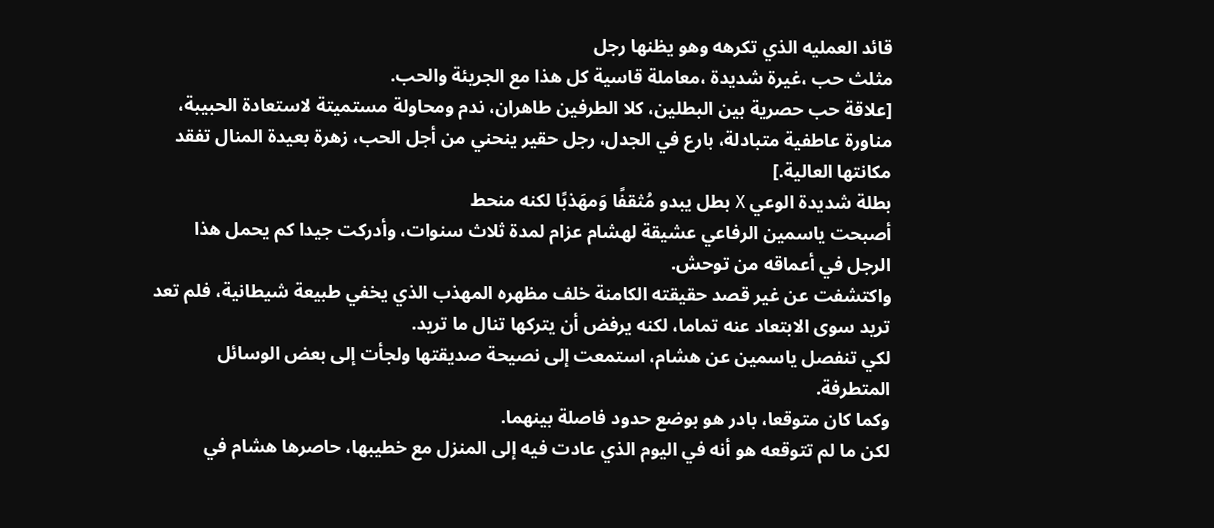قائد العمليه الذي تكرهه وهو يظنها رجل
مثلث حب ،غيرة شديدة ،معاملة قاسية كل هذا مع الجريئة والحب.
[علاقة حب حصرية بين البطلين، كلا الطرفين طاهران، ندم ومحاولة مستميتة لاستعادة الحبيبة، مناورة عاطفية متبادلة، بارع في الجدل، رجل حقير ينحني من أجل الحب، زهرة بعيدة المنال تفقد مكانتها العالية.]
بطلة شديدة الوعي X بطل يبدو مُثقفًا وَمهَذبًا لكنه منحط
أصبحت ياسمين الرفاعي عشيقة لهشام عزام لمدة ثلاث سنوات، وأدركت جيدا كم يحمل هذا الرجل في أعماقه من توحش.
واكتشفت عن غير قصد حقيقته الكامنة خلف مظهره المهذب الذي يخفي طبيعة شيطانية، فلم تعد تريد سوى الابتعاد عنه تماما، لكنه يرفض أن يتركها تنال ما تريد.
لكي تنفصل ياسمين عن هشام، استمعت إلى نصيحة صديقتها ولجأت إلى بعض الوسائل المتطرفة.
وكما كان متوقعا، بادر هو بوضع حدود فاصلة بينهما.
لكن ما لم تتوقعه هو أنه في اليوم الذي عادت فيه إلى المنزل مع خطيبها، حاصرها هشام في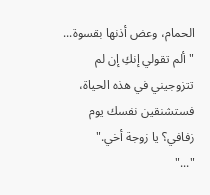الحمام، وعض أذنها بقسوة...
"ألم تقولي إنكِ إن لم تتزوجيني في هذه الحياة، فستشنقين نفسك يوم زفافي؟ يا زوجة أخي."
"..."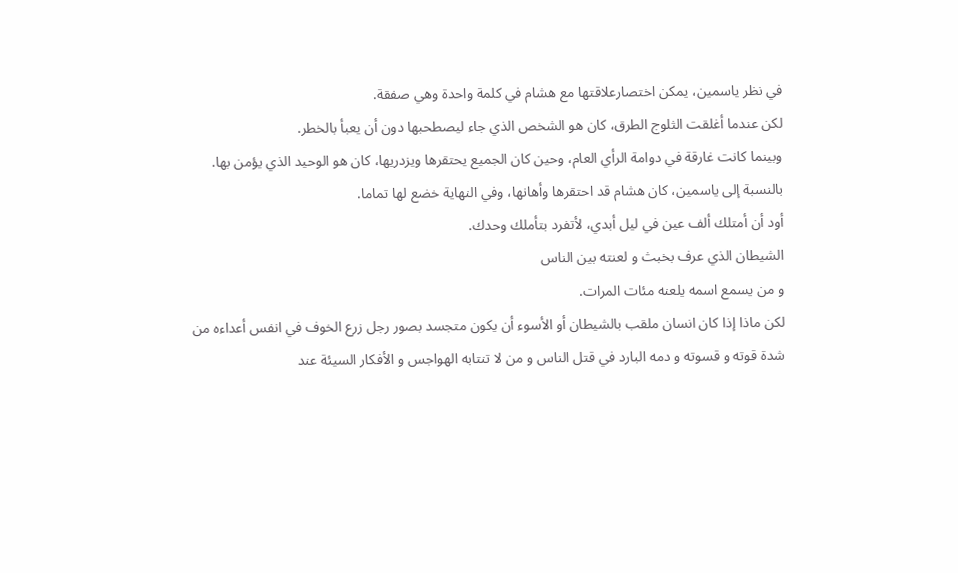في نظر ياسمين، يمكن اختصارعلاقتها مع هشام في كلمة واحدة وهي صفقة.
لكن عندما أغلقت الثلوج الطرق، كان هو الشخص الذي جاء ليصطحبها دون أن يعبأ بالخطر.
وبينما كانت غارقة في دوامة الرأي العام، وحين كان الجميع يحتقرها ويزدريها، كان هو الوحيد الذي يؤمن بها.
بالنسبة إلى ياسمين، كان هشام قد احتقرها وأهانها، وفي النهاية خضع لها تماما.
أود أن أمتلك ألف عين في ليل أبدي، لأتفرد بتأملك وحدك.
الشيطان الذي عرف بخبث و لعنته بين الناس
و من يسمع اسمه يلعنه مئات المرات.
لكن ماذا إذا كان انسان ملقب بالشيطان أو الأسوء أن يكون متجسد بصور رجل زرع الخوف في انفس أعداءه من شدة قوته و قسوته و دمه البارد في قتل الناس و من لا تنتابه الهواجس و الأفكار السيئة عند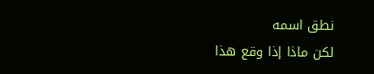نطق اسمه
لكن ماذا إذا وقع هذا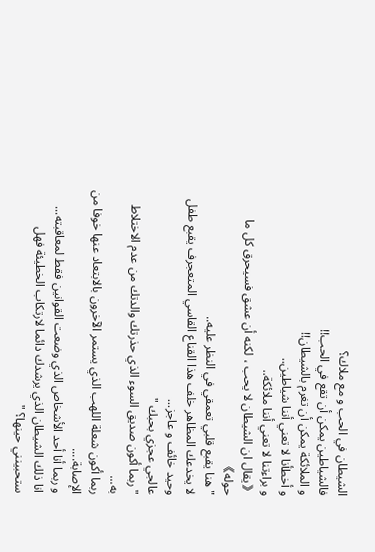الشيطان في الحب و مع ملاك؟
فالشياطين يمكن أن تقع في الحب!!
و الملائكة يمكن أن تغرم بالشيطان!!
و أخطأنا لا تعني أننا شياطين..
و براءتنا لا تعني أننا ملائكة..
《يقال ان الشيطان لا يحب ، لكنه أن عشق فسيحرق كل ما حوله》
" هنا يقبع قلبي تعمقي في النظر عليه..
لا يخدعك المظاهر خلف هذا القناع القاسي المتعجرف يقبع طفل وحيد خائف و عاجز...
عالجي عجزي بحبك "
" ربما أكون صديق السوء الذي حذرتك والدتك من عدم الاختلاط به...
ربما أكون شعلة اللهب الذي يستمر الآخرون بالابتعاد عنها خوفا من الإصابة....
و ربما أنا أحد الأشخاص الذي وضعت القوانين فقط لمعاقبته...
انا ذلك الشيطان الذي يرشدك دائما لارتكاب الخطيئة فهل ستحبينني حينها؟ "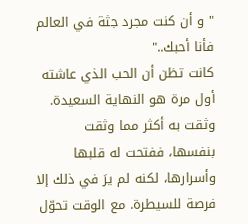" و أن كنت مجرد جثة في العالم فأنا أحبك.."
كانت تظن أن الحب الذي عاشته أول مرة هو النهاية السعيدة.
وثقت به أكثر مما وثقت بنفسها، ففتحت له قلبها وأسرارها، لكنه لم يرَ في ذلك إلا فرصة للسيطرة. مع الوقت تحوّل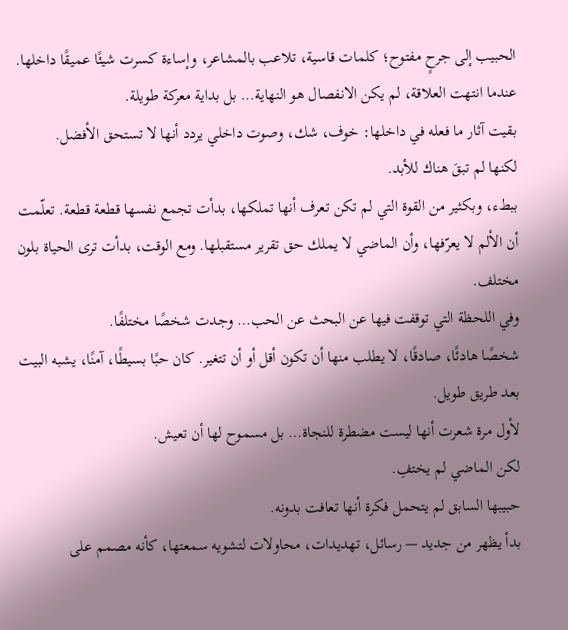الحبيب إلى جرحٍ مفتوح؛ كلمات قاسية، تلاعب بالمشاعر، وإساءة كسرت شيئًا عميقًا داخلها.
عندما انتهت العلاقة، لم يكن الانفصال هو النهاية… بل بداية معركة طويلة.
بقيت آثار ما فعله في داخلها: خوف، شك، وصوت داخلي يردد أنها لا تستحق الأفضل.
لكنها لم تبقَ هناك للأبد.
ببطء، وبكثير من القوة التي لم تكن تعرف أنها تملكها، بدأت تجمع نفسها قطعة قطعة. تعلّمت أن الألم لا يعرّفها، وأن الماضي لا يملك حق تقرير مستقبلها. ومع الوقت، بدأت ترى الحياة بلون مختلف.
وفي اللحظة التي توقفت فيها عن البحث عن الحب… وجدت شخصًا مختلفًا.
شخصًا هادئًا، صادقًا، لا يطلب منها أن تكون أقل أو أن تتغير. كان حبًا بسيطًا، آمنًا، يشبه البيت بعد طريق طويل.
لأول مرة شعرت أنها ليست مضطرة للنجاة… بل مسموح لها أن تعيش.
لكن الماضي لم يختفِ.
حبيبها السابق لم يتحمل فكرة أنها تعافت بدونه.
بدأ يظهر من جديد — رسائل، تهديدات، محاولات لتشويه سمعتها، كأنه مصمم على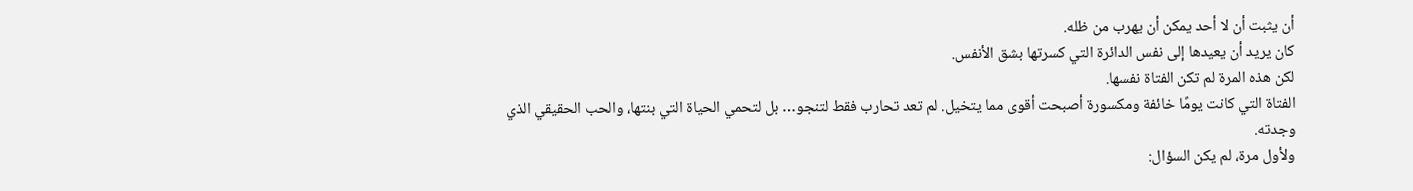أن يثبت أن لا أحد يمكن أن يهرب من ظله.
كان يريد أن يعيدها إلى نفس الدائرة التي كسرتها بشق الأنفس.
لكن هذه المرة لم تكن الفتاة نفسها.
الفتاة التي كانت يومًا خائفة ومكسورة أصبحت أقوى مما يتخيل. لم تعد تحارب فقط لتنجو… بل لتحمي الحياة التي بنتها، والحب الحقيقي الذي وجدته.
ولأول مرة، لم يكن السؤال: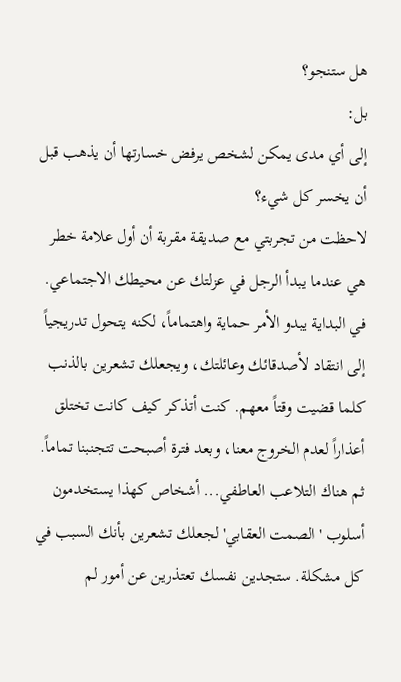هل ستنجو؟
بل:
إلى أي مدى يمكن لشخص يرفض خسارتها أن يذهب قبل أن يخسر كل شيء؟
لاحظت من تجربتي مع صديقة مقربة أن أول علامة خطر هي عندما يبدأ الرجل في عزلتك عن محيطك الاجتماعي. في البداية يبدو الأمر حماية واهتماماً، لكنه يتحول تدريجياً إلى انتقاد لأصدقائك وعائلتك، ويجعلك تشعرين بالذنب كلما قضيت وقتاً معهم. كنت أتذكر كيف كانت تختلق أعذاراً لعدم الخروج معنا، وبعد فترة أصبحت تتجنبنا تماماً.
ثم هناك التلاعب العاطفي... أشخاص كهذا يستخدمون أسلوب 'الصمت العقابي' لجعلك تشعرين بأنك السبب في كل مشكلة. ستجدين نفسك تعتذرين عن أمور لم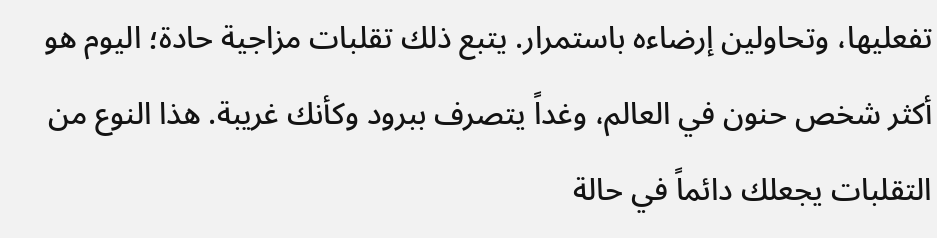تفعليها، وتحاولين إرضاءه باستمرار. يتبع ذلك تقلبات مزاجية حادة؛ اليوم هو أكثر شخص حنون في العالم، وغداً يتصرف ببرود وكأنك غريبة. هذا النوع من التقلبات يجعلك دائماً في حالة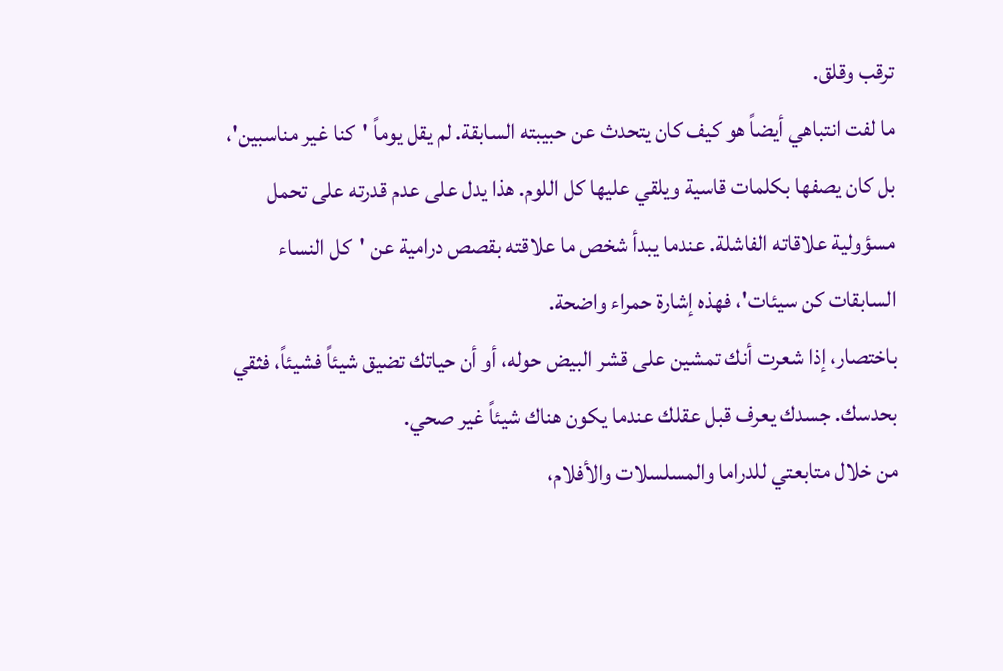ترقب وقلق.
ما لفت انتباهي أيضاً هو كيف كان يتحدث عن حبيبته السابقة. لم يقل يوماً 'كنا غير مناسبين'، بل كان يصفها بكلمات قاسية ويلقي عليها كل اللوم. هذا يدل على عدم قدرته على تحمل مسؤولية علاقاته الفاشلة. عندما يبدأ شخص ما علاقته بقصص درامية عن 'كل النساء السابقات كن سيئات'، فهذه إشارة حمراء واضحة.
باختصار، إذا شعرت أنك تمشين على قشر البيض حوله، أو أن حياتك تضيق شيئاً فشيئاً، فثقي بحدسك. جسدك يعرف قبل عقلك عندما يكون هناك شيئاً غير صحي.
من خلال متابعتي للدراما والمسلسلات والأفلام،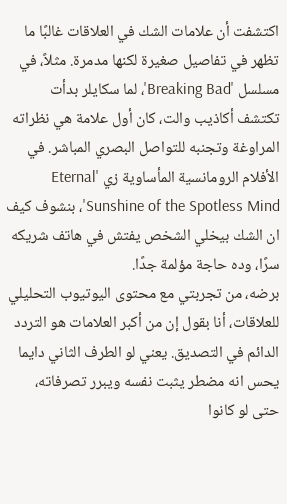اكتشفت أن علامات الشك في العلاقات غالبًا ما تظهر في تفاصيل صغيرة لكنها مدمرة. مثلاً، في مسلسل 'Breaking Bad'، لما سكايلر بدأت تكتشف أكاذيب والت، كان أول علامة هي نظراته المراوغة وتجنبه للتواصل البصري المباشر. في الأفلام الرومانسية المأساوية زي 'Eternal Sunshine of the Spotless Mind'، بنشوف كيف ان الشك بيخلي الشخص يفتش في هاتف شريكه سرًا، وده حاجة مؤلمة جدًا.
برضه، من تجربتي مع محتوى اليوتيوب التحليلي للعلاقات، أنا بقول إن من أكبر العلامات هو التردد الدائم في التصديق. يعني لو الطرف الثاني دايما يحس انه مضطر يثبت نفسه ويبرر تصرفاته، حتى لو كانوا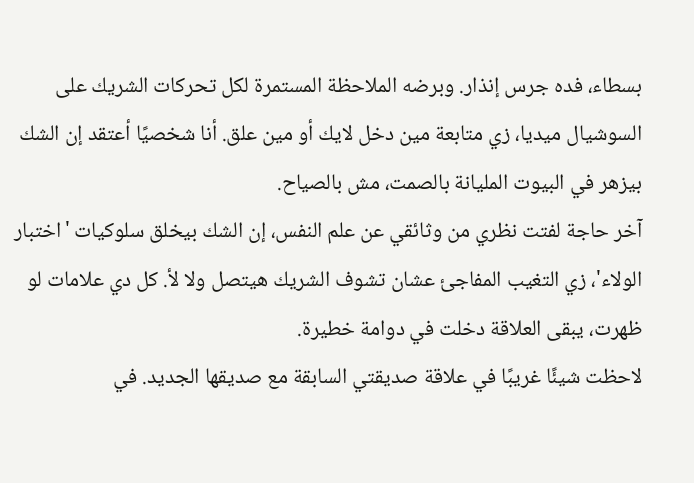بسطاء، فده جرس إنذار. وبرضه الملاحظة المستمرة لكل تحركات الشريك على السوشيال ميديا، زي متابعة مين دخل لايك أو مين علق. أنا شخصيًا أعتقد إن الشك بيزهر في البيوت المليانة بالصمت، مش بالصياح.
آخر حاجة لفتت نظري من وثائقي عن علم النفس، إن الشك بيخلق سلوكيات 'اختبار الولاء'، زي التغيب المفاجئ عشان تشوف الشريك هيتصل ولا لأ. كل دي علامات لو ظهرت، يبقى العلاقة دخلت في دوامة خطيرة.
لاحظت شيئًا غريبًا في علاقة صديقتي السابقة مع صديقها الجديد. في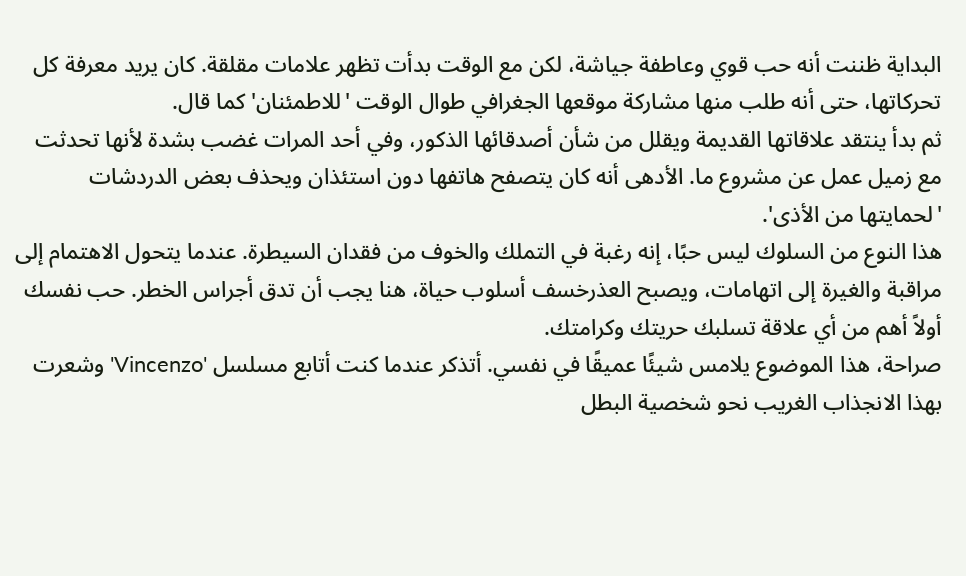البداية ظننت أنه حب قوي وعاطفة جياشة، لكن مع الوقت بدأت تظهر علامات مقلقة. كان يريد معرفة كل تحركاتها، حتى أنه طلب منها مشاركة موقعها الجغرافي طوال الوقت 'للاطمئنان' كما قال.
ثم بدأ ينتقد علاقاتها القديمة ويقلل من شأن أصدقائها الذكور، وفي أحد المرات غضب بشدة لأنها تحدثت مع زميل عمل عن مشروع ما. الأدهى أنه كان يتصفح هاتفها دون استئذان ويحذف بعض الدردشات 'لحمايتها من الأذى'.
هذا النوع من السلوك ليس حبًا، إنه رغبة في التملك والخوف من فقدان السيطرة. عندما يتحول الاهتمام إلى مراقبة والغيرة إلى اتهامات، ويصبح العذرخسف أسلوب حياة، هنا يجب أن تدق أجراس الخطر. حب نفسك أولاً أهم من أي علاقة تسلبك حريتك وكرامتك.
صراحة، هذا الموضوع يلامس شيئًا عميقًا في نفسي. أتذكر عندما كنت أتابع مسلسل 'Vincenzo' وشعرت بهذا الانجذاب الغريب نحو شخصية البطل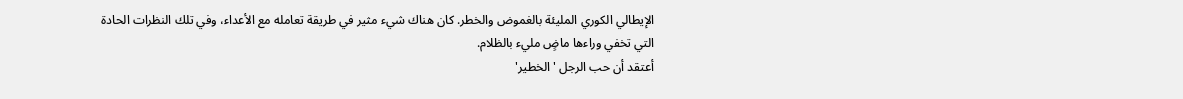الإيطالي الكوري المليئة بالغموض والخطر. كان هناك شيء مثير في طريقة تعامله مع الأعداء، وفي تلك النظرات الحادة التي تخفي وراءها ماضٍ مليء بالظلام.
أعتقد أن حب الرجل 'الخطير'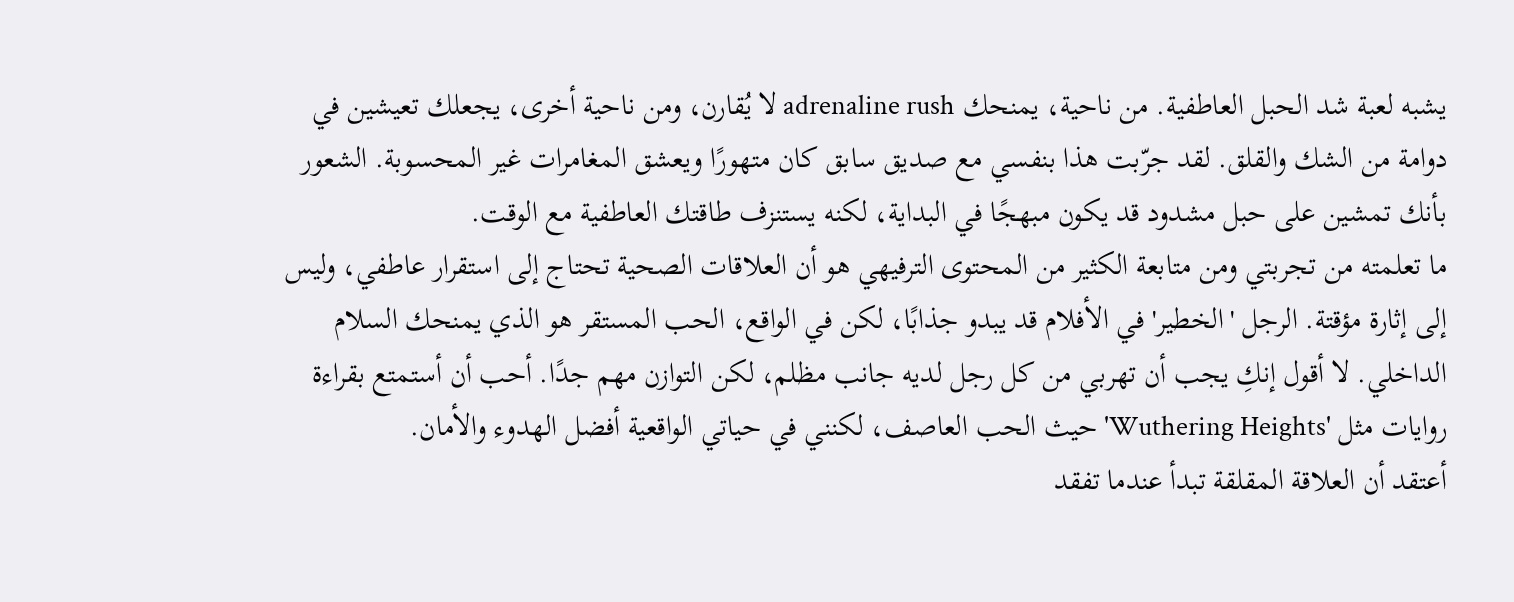يشبه لعبة شد الحبل العاطفية. من ناحية، يمنحك adrenaline rush لا يُقارن، ومن ناحية أخرى، يجعلك تعيشين في دوامة من الشك والقلق. لقد جرّبت هذا بنفسي مع صديق سابق كان متهورًا ويعشق المغامرات غير المحسوبة. الشعور بأنك تمشين على حبل مشدود قد يكون مبهجًا في البداية، لكنه يستنزف طاقتك العاطفية مع الوقت.
ما تعلمته من تجربتي ومن متابعة الكثير من المحتوى الترفيهي هو أن العلاقات الصحية تحتاج إلى استقرار عاطفي، وليس إلى إثارة مؤقتة. الرجل 'الخطير' في الأفلام قد يبدو جذابًا، لكن في الواقع، الحب المستقر هو الذي يمنحك السلام الداخلي. لا أقول إنكِ يجب أن تهربي من كل رجل لديه جانب مظلم، لكن التوازن مهم جدًا. أحب أن أستمتع بقراءة روايات مثل 'Wuthering Heights' حيث الحب العاصف، لكنني في حياتي الواقعية أفضل الهدوء والأمان.
أعتقد أن العلاقة المقلقة تبدأ عندما تفقد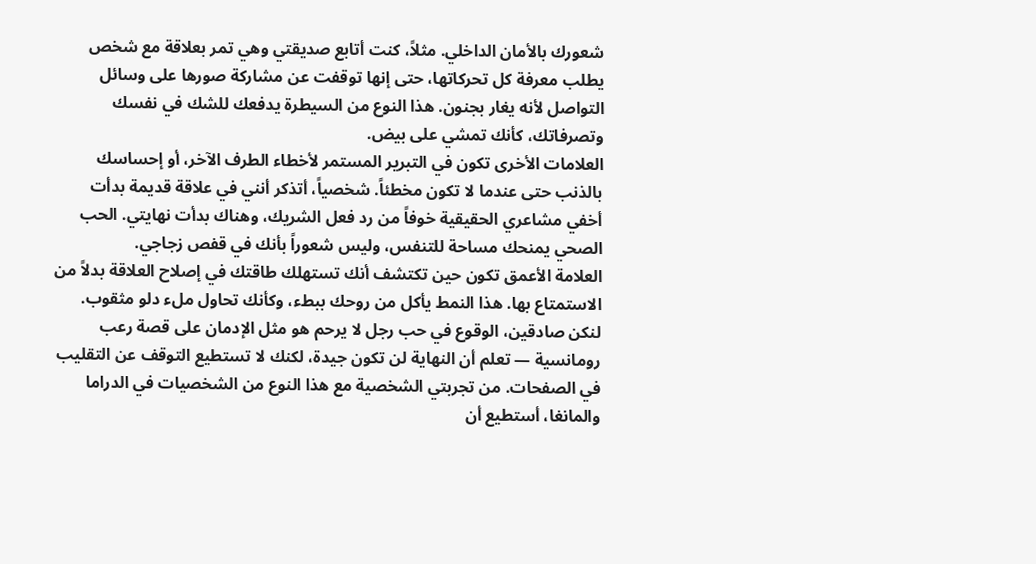شعورك بالأمان الداخلي. مثلاً، كنت أتابع صديقتي وهي تمر بعلاقة مع شخص يطلب معرفة كل تحركاتها، حتى إنها توقفت عن مشاركة صورها على وسائل التواصل لأنه يغار بجنون. هذا النوع من السيطرة يدفعك للشك في نفسك وتصرفاتك، كأنك تمشي على بيض.
العلامات الأخرى تكون في التبرير المستمر لأخطاء الطرف الآخر، أو إحساسك بالذنب حتى عندما لا تكون مخطئاً. شخصياً، أتذكر أنني في علاقة قديمة بدأت أخفي مشاعري الحقيقية خوفاً من رد فعل الشريك، وهناك بدأت نهايتي. الحب الصحي يمنحك مساحة للتنفس، وليس شعوراً بأنك في قفص زجاجي.
العلامة الأعمق تكون حين تكتشف أنك تستهلك طاقتك في إصلاح العلاقة بدلاً من الاستمتاع بها. هذا النمط يأكل من روحك ببطء، وكأنك تحاول ملء دلو مثقوب.
لنكن صادقين، الوقوع في حب رجل لا يرحم هو مثل الإدمان على قصة رعب رومانسية — تعلم أن النهاية لن تكون جيدة، لكنك لا تستطيع التوقف عن التقليب في الصفحات. من تجربتي الشخصية مع هذا النوع من الشخصيات في الدراما والمانغا، أستطيع أن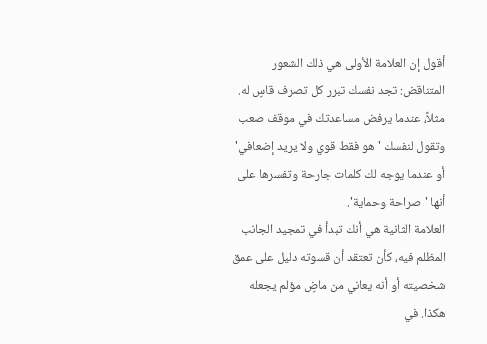أقول إن العلامة الأولى هي ذلك الشعور المتناقض: تجد نفسك تبرر كل تصرف قاسٍ له. مثلاً، عندما يرفض مساعدتك في موقف صعب وتقول لنفسك 'هو فقط قوي ولا يريد إضعافي' أو عندما يوجه لك كلمات جارحة وتفسرها على أنها 'صراحة وحماية'.
العلامة الثانية هي أنك تبدأ في تمجيد الجانب المظلم فيه، كأن تعتقد أن قسوته دليل على عمق شخصيته أو أنه يعاني من ماضٍ مؤلم يجعله هكذا. في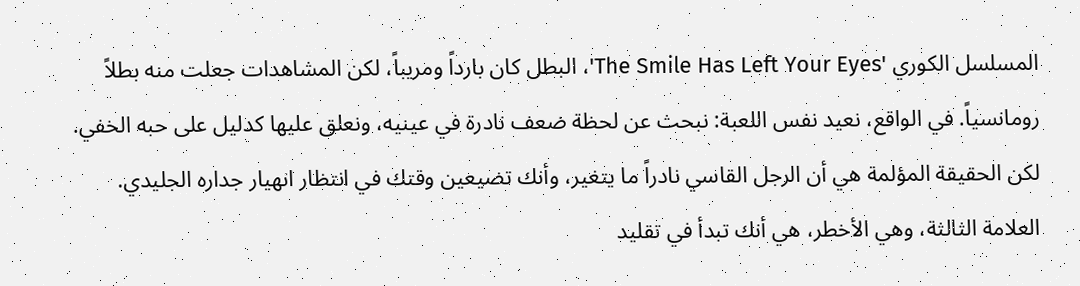المسلسل الكوري 'The Smile Has Left Your Eyes'، البطل كان بارداً ومريباً، لكن المشاهدات جعلت منه بطلاً رومانسياً. في الواقع، نعيد نفس اللعبة: نبحث عن لحظة ضعف نادرة في عينيه، ونعلق عليها كدليل على حبه الخفي. لكن الحقيقة المؤلمة هي أن الرجل القاسي نادراً ما يتغير، وأنك تضيعين وقتك في انتظار انهيار جداره الجليدي.
العلامة الثالثة، وهي الأخطر، هي أنك تبدأ في تقليد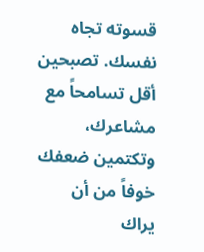قسوته تجاه نفسك. تصبحين أقل تسامحاً مع مشاعرك، وتكتمين ضعفك خوفاً من أن يراك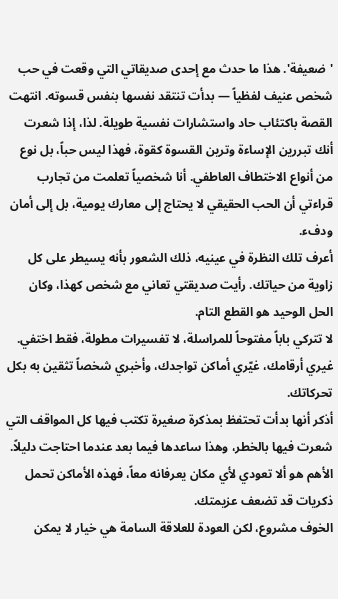'ضعيفة'. هذا ما حدث مع إحدى صديقاتي التي وقعت في حب شخص عنيف لفظياً — بدأت تنتقد نفسها بنفس قسوته. انتهت القصة باكتئاب حاد واستشارات نفسية طويلة. لذا، إذا شعرت أنك تبررين الإساءة وترين القسوة كقوة، فهذا ليس حباً، بل نوع من أنواع الاختطاف العاطفي. أنا شخصياً تعلمت من تجارب قراءتي أن الحب الحقيقي لا يحتاج إلى معارك يومية، بل إلى أمان ودفء.
أعرف تلك النظرة في عينيه، ذلك الشعور بأنه يسيطر على كل زاوية من حياتك. رأيت صديقتي تعاني مع شخص كهذا، وكان الحل الوحيد هو القطع التام.
لا تتركي باباً مفتوحاً للمراسلة، لا تفسيرات مطولة، فقط اختفي. غيري أرقامك، غيّري أماكن تواجدك، وأخبري شخصاً تثقين به بكل تحركاتك.
أذكر أنها بدأت تحتفظ بمذكرة صغيرة تكتب فيها كل المواقف التي شعرت فيها بالخطر، وهذا ساعدها فيما بعد عندما احتاجت دليلاً. الأهم هو ألا تعودي لأي مكان يعرفانه معاً، فهذه الأماكن تحمل ذكريات قد تضعف عزيمتك.
الخوف مشروع، لكن العودة للعلاقة السامة هي خيار لا يمكن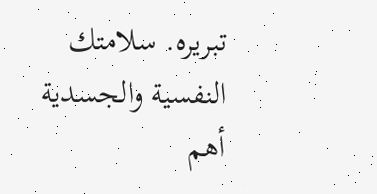تبريره. سلامتك النفسية والجسدية أهم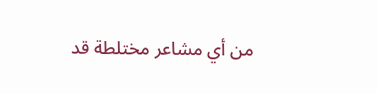من أي مشاعر مختلطة قد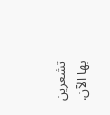تشعرين بها الآن.